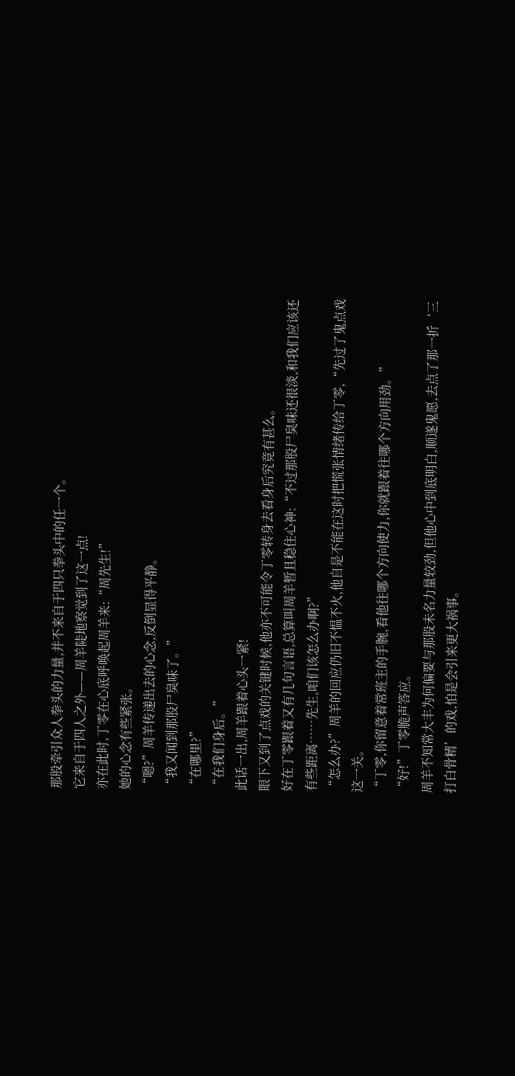那股牵引众人拳头的力量,并不来自于四只拳头中的任一个。
它来自于四人之外——周羊陡地察觉到了这一点!
亦在此时,丁零在心底呼唤起周羊来:“周先生!”
她的心念有些紧张。
“嗯?”周羊传递出去的心念,反倒显得平静。
“我又闻到那股尸臭味了。”
“在哪里?”
“在我们身后。”
此话一出,周羊跟着心头一紧!
眼下又到了点戏的关键时候,他亦不可能令丁零转身去看身后究竟有甚么。
好在丁零跟着又有几句言语,总算叫周羊暂且稳住心神:“不过那股尸臭味还很淡,和我们应该还有些距离……先生,咱们该怎么办啊?”
“怎么办?”周羊的回应仍旧不愠不火,他自是不能在这时把慌张情绪传给丁零,“先过了鬼点戏这一关。
“丁零,你留意着常班主的手腕,看他往哪个方向使力,你就跟着往哪个方向用劲。”
“好!”丁零脆声答应。
周羊不知常大丰为何偏要与那股未名力量较劲,但他心中到底明白,顺遂鬼愿,去点了那一折‘三打白骨精’的戏,怕是会引来更大祸事。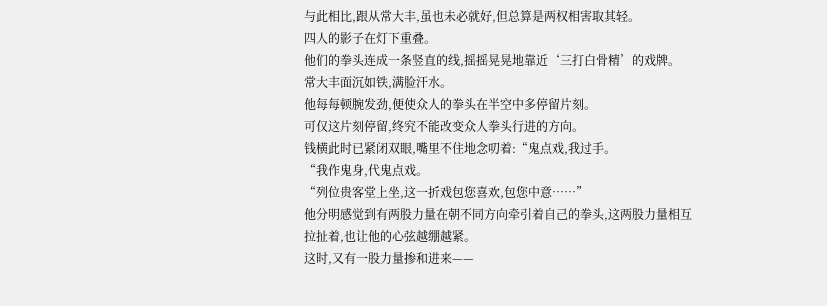与此相比,跟从常大丰,虽也未必就好,但总算是两权相害取其轻。
四人的影子在灯下重叠。
他们的拳头连成一条竖直的线,摇摇晃晃地靠近‘三打白骨精’的戏牌。
常大丰面沉如铁,满脸汗水。
他每每顿腕发劲,便使众人的拳头在半空中多停留片刻。
可仅这片刻停留,终究不能改变众人拳头行进的方向。
钱横此时已紧闭双眼,嘴里不住地念叨着:“鬼点戏,我过手。
“我作鬼身,代鬼点戏。
“列位贵客堂上坐,这一折戏包您喜欢,包您中意……”
他分明感觉到有两股力量在朝不同方向牵引着自己的拳头,这两股力量相互拉扯着,也让他的心弦越绷越紧。
这时,又有一股力量掺和进来——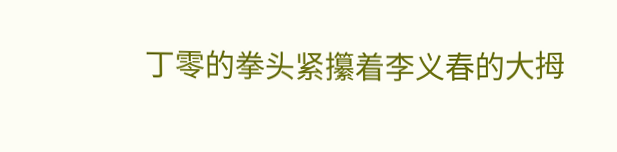丁零的拳头紧攥着李义春的大拇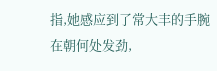指,她感应到了常大丰的手腕在朝何处发劲,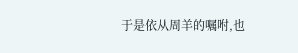于是依从周羊的嘱咐,也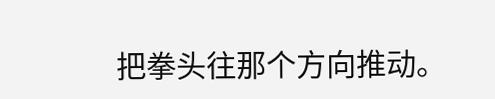把拳头往那个方向推动。